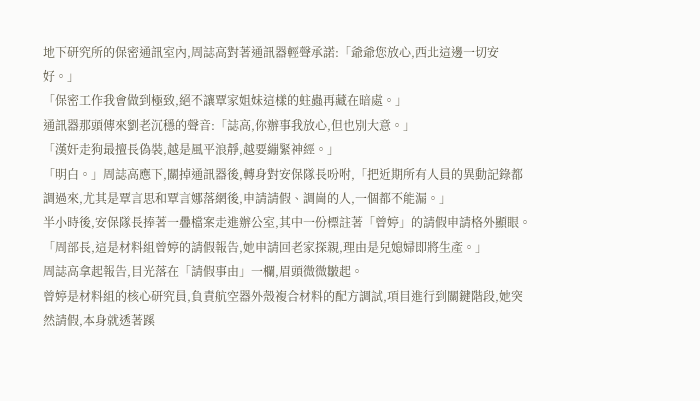地下研究所的保密通訊室內,周誌高對著通訊器輕聲承諾:「爺爺您放心,西北這邊一切安好。」
「保密工作我會做到極致,絕不讓覃家姐妹這樣的蛀蟲再藏在暗處。」
通訊器那頭傳來劉老沉穩的聲音:「誌高,你辦事我放心,但也別大意。」
「漢奸走狗最擅長偽裝,越是風平浪靜,越要繃緊神經。」
「明白。」周誌高應下,關掉通訊器後,轉身對安保隊長吩咐,「把近期所有人員的異動記錄都調過來,尤其是覃言思和覃言娜落網後,申請請假、調崗的人,一個都不能漏。」
半小時後,安保隊長捧著一疊檔案走進辦公室,其中一份標註著「曾婷」的請假申請格外顯眼。
「周部長,這是材料組曾婷的請假報告,她申請回老家探親,理由是兒媳婦即將生產。」
周誌高拿起報告,目光落在「請假事由」一欄,眉頭微微皺起。
曾婷是材料組的核心研究員,負責航空器外殼複合材料的配方調試,項目進行到關鍵階段,她突然請假,本身就透著蹊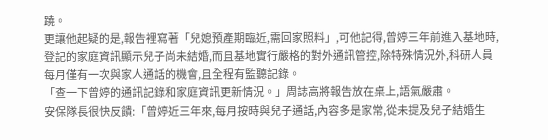蹺。
更讓他起疑的是,報告裡寫著「兒媳預產期臨近,需回家照料」,可他記得,曾婷三年前進入基地時,登記的家庭資訊顯示兒子尚未結婚,而且基地實行嚴格的對外通訊管控,除特殊情況外,科研人員每月僅有一次與家人通話的機會,且全程有監聽記錄。
「查一下曾婷的通訊記錄和家庭資訊更新情況。」周誌高將報告放在桌上,語氣嚴肅。
安保隊長很快反饋:「曾婷近三年來,每月按時與兒子通話,內容多是家常,從未提及兒子結婚生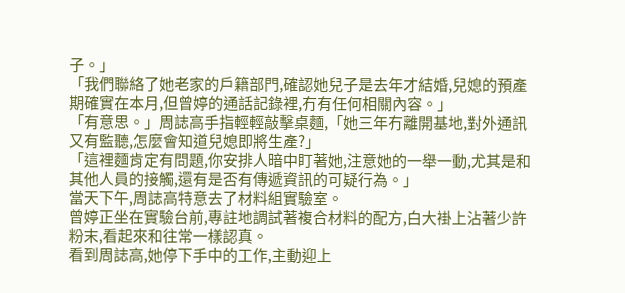子。」
「我們聯絡了她老家的戶籍部門,確認她兒子是去年才結婚,兒媳的預產期確實在本月,但曾婷的通話記錄裡,冇有任何相關內容。」
「有意思。」周誌高手指輕輕敲擊桌麵,「她三年冇離開基地,對外通訊又有監聽,怎麼會知道兒媳即將生產?」
「這裡麵肯定有問題,你安排人暗中盯著她,注意她的一舉一動,尤其是和其他人員的接觸,還有是否有傳遞資訊的可疑行為。」
當天下午,周誌高特意去了材料組實驗室。
曾婷正坐在實驗台前,專註地調試著複合材料的配方,白大褂上沾著少許粉末,看起來和往常一樣認真。
看到周誌高,她停下手中的工作,主動迎上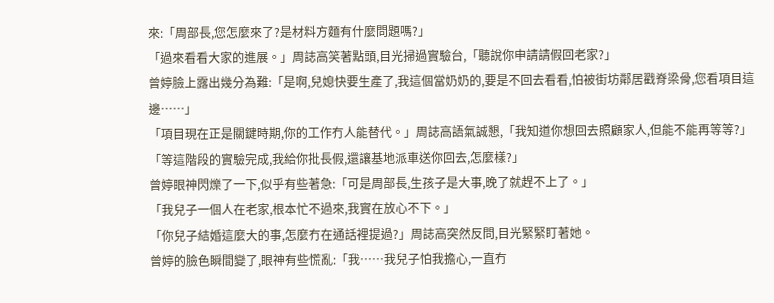來:「周部長,您怎麼來了?是材料方麵有什麼問題嗎?」
「過來看看大家的進展。」周誌高笑著點頭,目光掃過實驗台,「聽說你申請請假回老家?」
曾婷臉上露出幾分為難:「是啊,兒媳快要生產了,我這個當奶奶的,要是不回去看看,怕被街坊鄰居戳脊梁骨,您看項目這邊……」
「項目現在正是關鍵時期,你的工作冇人能替代。」周誌高語氣誠懇,「我知道你想回去照顧家人,但能不能再等等?」
「等這階段的實驗完成,我給你批長假,還讓基地派車送你回去,怎麼樣?」
曾婷眼神閃爍了一下,似乎有些著急:「可是周部長,生孩子是大事,晚了就趕不上了。」
「我兒子一個人在老家,根本忙不過來,我實在放心不下。」
「你兒子結婚這麼大的事,怎麼冇在通話裡提過?」周誌高突然反問,目光緊緊盯著她。
曾婷的臉色瞬間變了,眼神有些慌亂:「我……我兒子怕我擔心,一直冇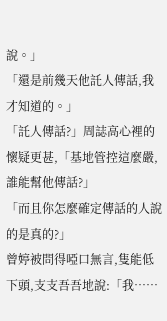說。」
「還是前幾天他託人傳話,我才知道的。」
「託人傳話?」周誌高心裡的懷疑更甚,「基地管控這麼嚴,誰能幫他傳話?」
「而且你怎麼確定傳話的人說的是真的?」
曾婷被問得啞口無言,隻能低下頭,支支吾吾地說:「我……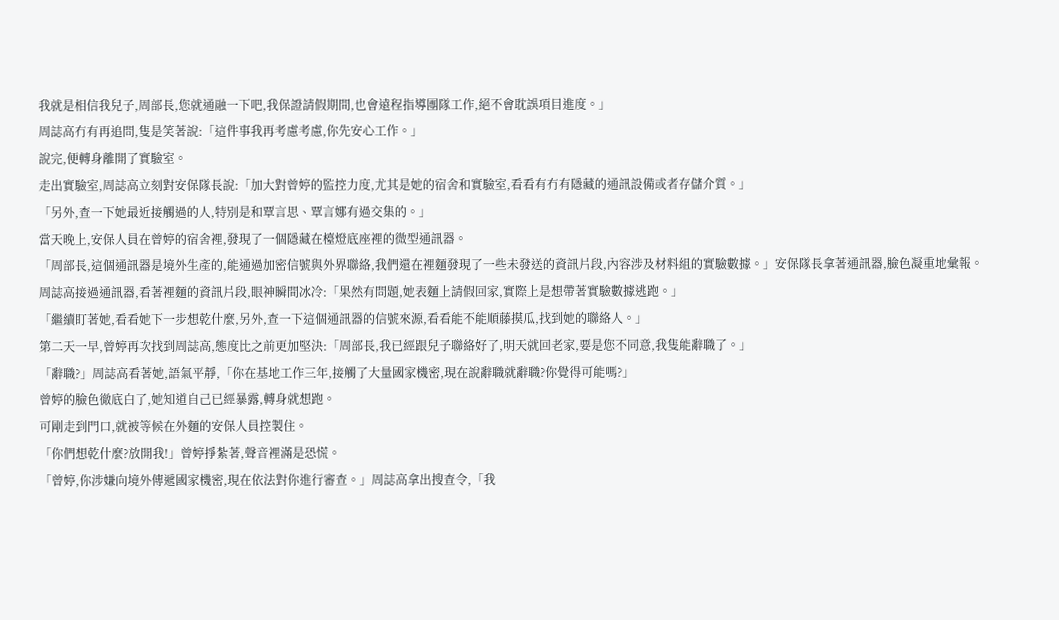我就是相信我兒子,周部長,您就通融一下吧,我保證請假期間,也會遠程指導團隊工作,絕不會耽誤項目進度。」
周誌高冇有再追問,隻是笑著說:「這件事我再考慮考慮,你先安心工作。」
說完,便轉身離開了實驗室。
走出實驗室,周誌高立刻對安保隊長說:「加大對曾婷的監控力度,尤其是她的宿舍和實驗室,看看有冇有隱藏的通訊設備或者存儲介質。」
「另外,查一下她最近接觸過的人,特別是和覃言思、覃言娜有過交集的。」
當天晚上,安保人員在曾婷的宿舍裡,發現了一個隱藏在檯燈底座裡的微型通訊器。
「周部長,這個通訊器是境外生產的,能通過加密信號與外界聯絡,我們還在裡麵發現了一些未發送的資訊片段,內容涉及材料組的實驗數據。」安保隊長拿著通訊器,臉色凝重地彙報。
周誌高接過通訊器,看著裡麵的資訊片段,眼神瞬間冰冷:「果然有問題,她表麵上請假回家,實際上是想帶著實驗數據逃跑。」
「繼續盯著她,看看她下一步想乾什麼,另外,查一下這個通訊器的信號來源,看看能不能順藤摸瓜,找到她的聯絡人。」
第二天一早,曾婷再次找到周誌高,態度比之前更加堅決:「周部長,我已經跟兒子聯絡好了,明天就回老家,要是您不同意,我隻能辭職了。」
「辭職?」周誌高看著她,語氣平靜,「你在基地工作三年,接觸了大量國家機密,現在說辭職就辭職?你覺得可能嗎?」
曾婷的臉色徹底白了,她知道自己已經暴露,轉身就想跑。
可剛走到門口,就被等候在外麵的安保人員控製住。
「你們想乾什麼?放開我!」曾婷掙紮著,聲音裡滿是恐慌。
「曾婷,你涉嫌向境外傳遞國家機密,現在依法對你進行審查。」周誌高拿出搜查令,「我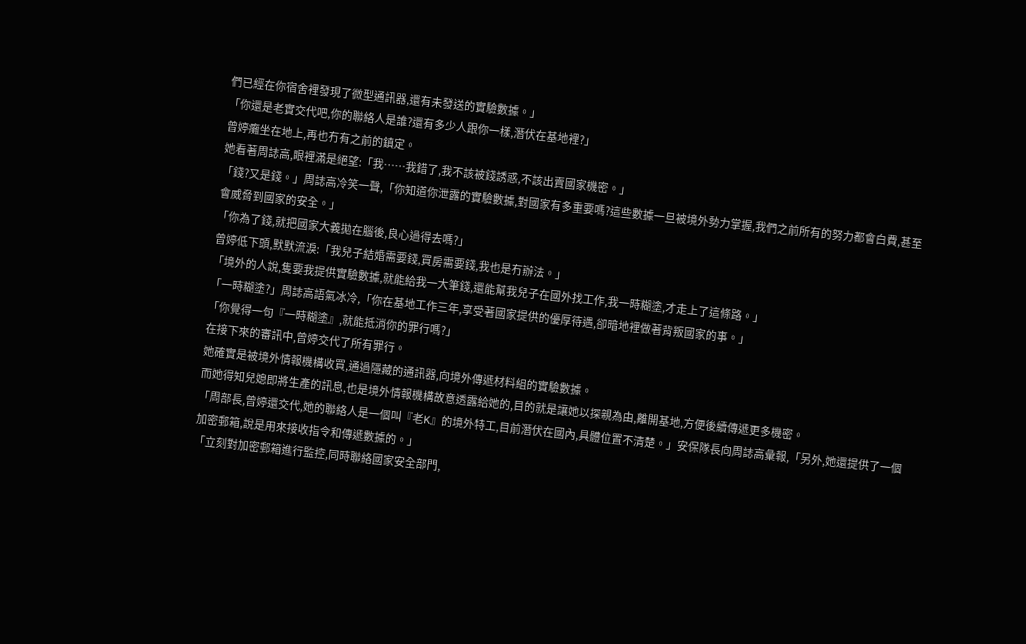們已經在你宿舍裡發現了微型通訊器,還有未發送的實驗數據。」
「你還是老實交代吧,你的聯絡人是誰?還有多少人跟你一樣,潛伏在基地裡?」
曾婷癱坐在地上,再也冇有之前的鎮定。
她看著周誌高,眼裡滿是絕望:「我……我錯了,我不該被錢誘惑,不該出賣國家機密。」
「錢?又是錢。」周誌高冷笑一聲,「你知道你泄露的實驗數據,對國家有多重要嗎?這些數據一旦被境外勢力掌握,我們之前所有的努力都會白費,甚至會威脅到國家的安全。」
「你為了錢,就把國家大義拋在腦後,良心過得去嗎?」
曾婷低下頭,默默流淚:「我兒子結婚需要錢,買房需要錢,我也是冇辦法。」
「境外的人說,隻要我提供實驗數據,就能給我一大筆錢,還能幫我兒子在國外找工作,我一時糊塗,才走上了這條路。」
「一時糊塗?」周誌高語氣冰冷,「你在基地工作三年,享受著國家提供的優厚待遇,卻暗地裡做著背叛國家的事。」
「你覺得一句『一時糊塗』,就能抵消你的罪行嗎?」
在接下來的審訊中,曾婷交代了所有罪行。
她確實是被境外情報機構收買,通過隱藏的通訊器,向境外傳遞材料組的實驗數據。
而她得知兒媳即將生產的訊息,也是境外情報機構故意透露給她的,目的就是讓她以探親為由,離開基地,方便後續傳遞更多機密。
「周部長,曾婷還交代,她的聯絡人是一個叫『老K』的境外特工,目前潛伏在國內,具體位置不清楚。」安保隊長向周誌高彙報,「另外,她還提供了一個加密郵箱,說是用來接收指令和傳遞數據的。」
「立刻對加密郵箱進行監控,同時聯絡國家安全部門,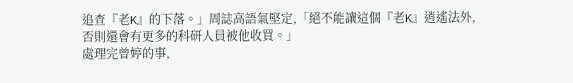追查『老K』的下落。」周誌高語氣堅定,「絕不能讓這個『老K』逍遙法外,否則還會有更多的科研人員被他收買。」
處理完曾婷的事,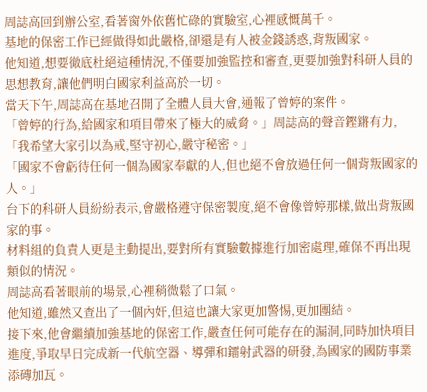周誌高回到辦公室,看著窗外依舊忙碌的實驗室,心裡感慨萬千。
基地的保密工作已經做得如此嚴格,卻還是有人被金錢誘惑,背叛國家。
他知道,想要徹底杜絕這種情況,不僅要加強監控和審查,更要加強對科研人員的思想教育,讓他們明白國家利益高於一切。
當天下午,周誌高在基地召開了全體人員大會,通報了曾婷的案件。
「曾婷的行為,給國家和項目帶來了極大的威脅。」周誌高的聲音鏗鏘有力,「我希望大家引以為戒,堅守初心,嚴守秘密。」
「國家不會虧待任何一個為國家奉獻的人,但也絕不會放過任何一個背叛國家的人。」
台下的科研人員紛紛表示,會嚴格遵守保密製度,絕不會像曾婷那樣,做出背叛國家的事。
材料組的負責人更是主動提出,要對所有實驗數據進行加密處理,確保不再出現類似的情況。
周誌高看著眼前的場景,心裡稍微鬆了口氣。
他知道,雖然又查出了一個內奸,但這也讓大家更加警惕,更加團結。
接下來,他會繼續加強基地的保密工作,嚴查任何可能存在的漏洞,同時加快項目進度,爭取早日完成新一代航空器、導彈和鐳射武器的研發,為國家的國防事業添磚加瓦。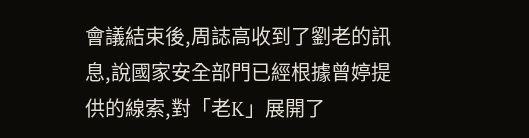會議結束後,周誌高收到了劉老的訊息,說國家安全部門已經根據曾婷提供的線索,對「老K」展開了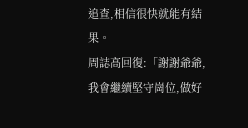追查,相信很快就能有結果。
周誌高回復:「謝謝爺爺,我會繼續堅守崗位,做好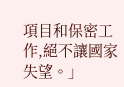項目和保密工作,絕不讓國家失望。」